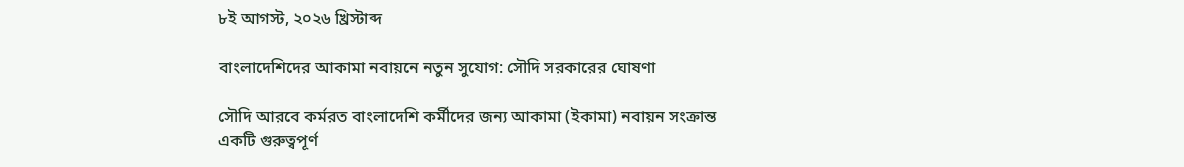৮ই আগস্ট, ২০২৬ খ্রিস্টাব্দ

বাংলাদেশিদের আকামা নবায়নে নতুন সুযোগ: সৌদি সরকারের ঘোষণা

সৌদি আরবে কর্মরত বাংলাদেশি কর্মীদের জন্য আকামা (ইকামা) নবায়ন সংক্রান্ত একটি গুরুত্বপূর্ণ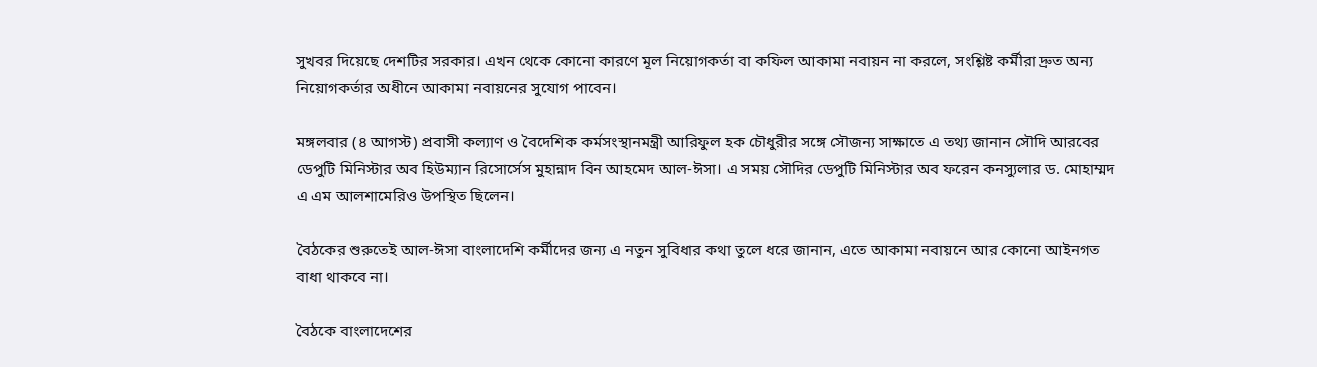সুখবর দিয়েছে দেশটির সরকার। এখন থেকে কোনো কারণে মূল নিয়োগকর্তা বা কফিল আকামা নবায়ন না করলে, সংশ্লিষ্ট কর্মীরা দ্রুত অন্য নিয়োগকর্তার অধীনে আকামা নবায়নের সুযোগ পাবেন।

মঙ্গলবার (৪ আগস্ট) প্রবাসী কল্যাণ ও বৈদেশিক কর্মসংস্থানমন্ত্রী আরিফুল হক চৌধুরীর সঙ্গে সৌজন্য সাক্ষাতে এ তথ্য জানান সৌদি আরবের ডেপুটি মিনিস্টার অব হিউম্যান রিসোর্সেস মুহান্নাদ বিন আহমেদ আল-ঈসা। এ সময় সৌদির ডেপুটি মিনিস্টার অব ফরেন কনস্যুলার ড. মোহাম্মদ এ এম আলশামেরিও উপস্থিত ছিলেন।

বৈঠকের শুরুতেই আল-ঈসা বাংলাদেশি কর্মীদের জন্য এ নতুন সুবিধার কথা তুলে ধরে জানান, এতে আকামা নবায়নে আর কোনো আইনগত বাধা থাকবে না।

বৈঠকে বাংলাদেশের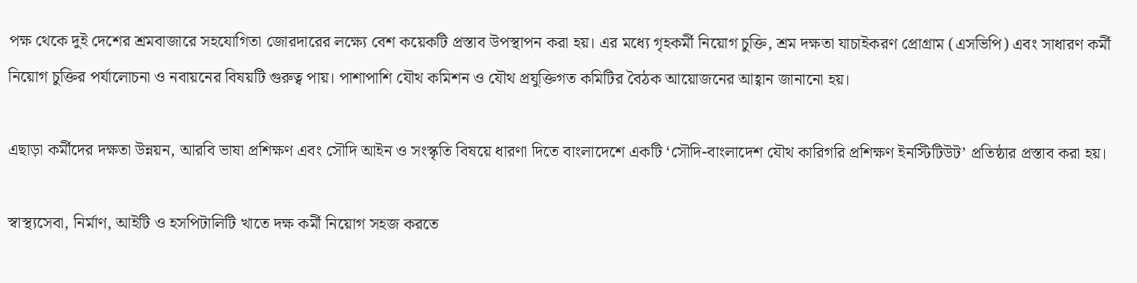পক্ষ থেকে দুই দেশের শ্রমবাজারে সহযোগিতা জোরদারের লক্ষ্যে বেশ কয়েকটি প্রস্তাব উপস্থাপন করা হয়। এর মধ্যে গৃহকর্মী নিয়োগ চুক্তি, শ্রম দক্ষতা যাচাইকরণ প্রোগ্রাম (এসভিপি) এবং সাধারণ কর্মী নিয়োগ চুক্তির পর্যালোচনা ও নবায়নের বিষয়টি গুরুত্ব পায়। পাশাপাশি যৌথ কমিশন ও যৌথ প্রযুক্তিগত কমিটির বৈঠক আয়োজনের আহ্বান জানানো হয়।

এছাড়া কর্মীদের দক্ষতা উন্নয়ন, আরবি ভাষা প্রশিক্ষণ এবং সৌদি আইন ও সংস্কৃতি বিষয়ে ধারণা দিতে বাংলাদেশে একটি ‘সৌদি-বাংলাদেশ যৌথ কারিগরি প্রশিক্ষণ ইনস্টিটিউট’ প্রতিষ্ঠার প্রস্তাব করা হয়।

স্বাস্থ্যসেবা, নির্মাণ, আইটি ও হসপিটালিটি খাতে দক্ষ কর্মী নিয়োগ সহজ করতে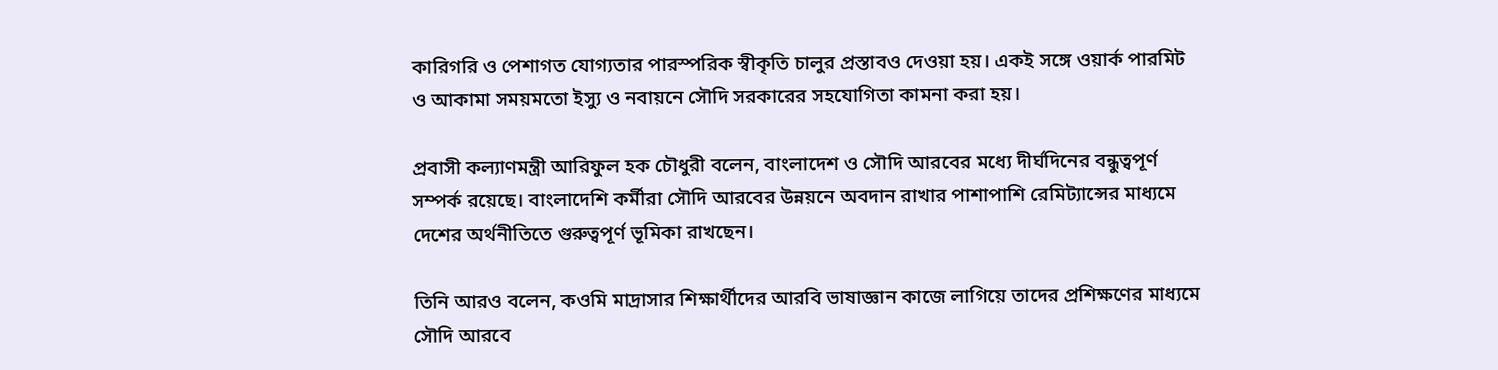কারিগরি ও পেশাগত যোগ্যতার পারস্পরিক স্বীকৃতি চালুর প্রস্তাবও দেওয়া হয়। একই সঙ্গে ওয়ার্ক পারমিট ও আকামা সময়মতো ইস্যু ও নবায়নে সৌদি সরকারের সহযোগিতা কামনা করা হয়।

প্রবাসী কল্যাণমন্ত্রী আরিফুল হক চৌধুরী বলেন, বাংলাদেশ ও সৌদি আরবের মধ্যে দীর্ঘদিনের বন্ধুত্বপূর্ণ সম্পর্ক রয়েছে। বাংলাদেশি কর্মীরা সৌদি আরবের উন্নয়নে অবদান রাখার পাশাপাশি রেমিট্যান্সের মাধ্যমে দেশের অর্থনীতিতে গুরুত্বপূর্ণ ভূমিকা রাখছেন।

তিনি আরও বলেন, কওমি মাদ্রাসার শিক্ষার্থীদের আরবি ভাষাজ্ঞান কাজে লাগিয়ে তাদের প্রশিক্ষণের মাধ্যমে সৌদি আরবে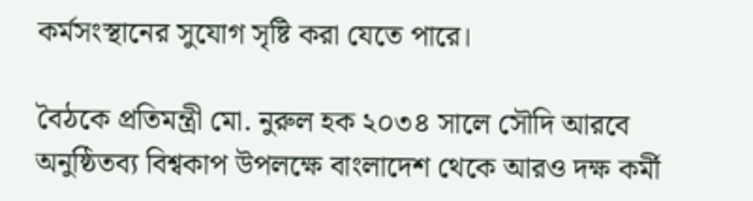কর্মসংস্থানের সুযোগ সৃষ্টি করা যেতে পারে।

বৈঠকে প্রতিমন্ত্রী মো. নুরুল হক ২০৩৪ সালে সৌদি আরবে অনুষ্ঠিতব্য বিশ্বকাপ উপলক্ষে বাংলাদেশ থেকে আরও দক্ষ কর্মী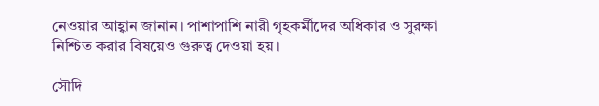নেওয়ার আহ্বান জানান। পাশাপাশি নারী গৃহকর্মীদের অধিকার ও সুরক্ষা নিশ্চিত করার বিষয়েও গুরুত্ব দেওয়া হয়।

সৌদি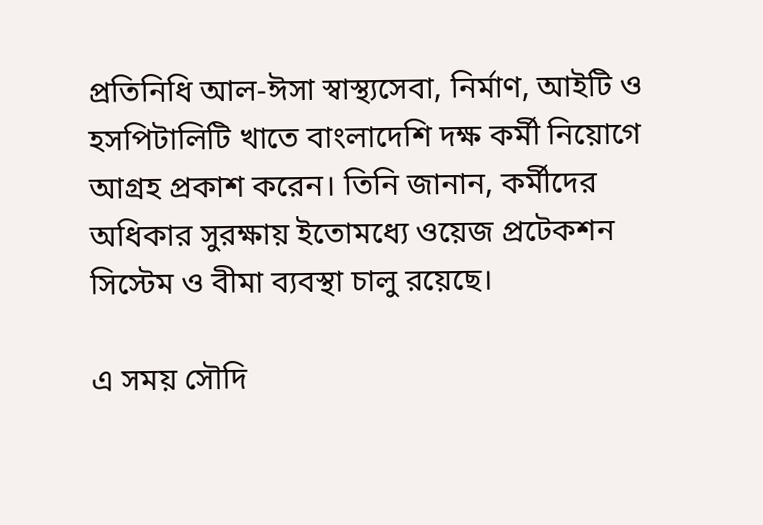প্রতিনিধি আল-ঈসা স্বাস্থ্যসেবা, নির্মাণ, আইটি ও হসপিটালিটি খাতে বাংলাদেশি দক্ষ কর্মী নিয়োগে আগ্রহ প্রকাশ করেন। তিনি জানান, কর্মীদের অধিকার সুরক্ষায় ইতোমধ্যে ওয়েজ প্রটেকশন সিস্টেম ও বীমা ব্যবস্থা চালু রয়েছে।

এ সময় সৌদি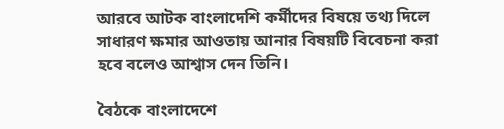আরবে আটক বাংলাদেশি কর্মীদের বিষয়ে তথ্য দিলে সাধারণ ক্ষমার আওতায় আনার বিষয়টি বিবেচনা করা হবে বলেও আশ্বাস দেন তিনি।

বৈঠকে বাংলাদেশে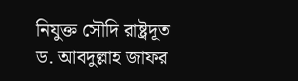নিযুক্ত সৌদি রাষ্ট্রদূত ড. আবদুল্লাহ জাফর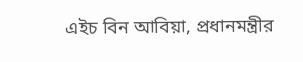এইচ বিন আবিয়া, প্রধানমন্ত্রীর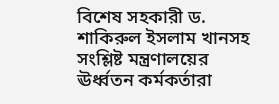বিশেষ সহকারী ড. শাকিরুল ইসলাম খানসহ সংশ্লিষ্ট মন্ত্রণালয়ের ঊর্ধ্বতন কর্মকর্তারা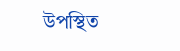উপস্থিত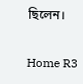ছিলেন।

Home R3